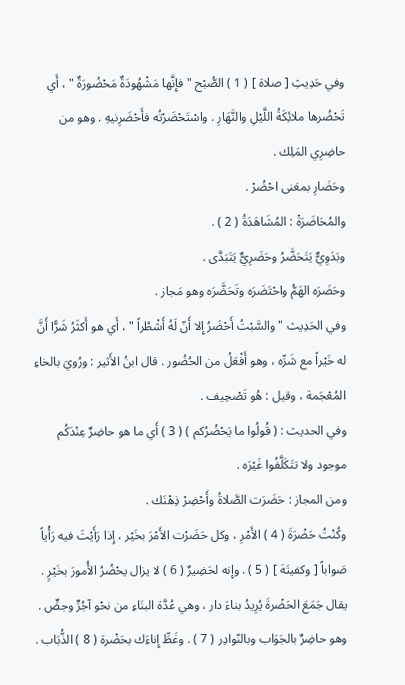وفي حَدِيثِ [ صلاة ] ( 1 ) الصُّبْح " فإِنَّها مَشْهُودَةٌ مَحْضُورَةٌ " ، أَي تَحْضُرها ملائِكَةُ اللَّيْلِ والنَّهَارِ . واسْتَحْضَرْتُه فأَحْضَرِنيهِ . وهو من حاضِرِي المَلِك .
وحَضَارِ بمعَنى احْضُرْ .
والمُحَاضَرَةْ : المُشَاهَدَةُ ( 2 ) .
وبَدَوِيٌّ يَتَحَضَّرُ وحَضَرِيٌّ يَتَبَدَّى .
وحَضَرَه الهَمُّ واحْتَضَرَه وتَحَضَّرَه وهو مَجاز .
وفي الحَدِيث " والسَّبْتُ أَحْضَرُ إِلا أَنّ لَهُ أَشْطُراً " ، أَي هو أَكثَرُ شَرًّا أَنَّ له خَيْراً مع شَرِّه ، وهو أَفْعَلُ من الحُضُور . قال ابنُ الأَثير : ورُويَ بالخاءِ المُعْجَمة ، وقيل : هُو تَصْحِيف .
وفي الحديث : ( قُولُوا ما يَحْضُرُكم ) ( 3 ) أَي ما هو حاضِرٌ عِنْدَكُم موجود ولا تتَكَلَّفُوا غَيْرَه .
ومن المجاز : حَضَرَت الصَّلاةُ وأَحْضِرْ ذِهْنَك .
وكُنْتُ حَضْرَةَ ( 4 ) الأَمْرِ ، وكل حَضَرْت الأَمْرَ بخَيْر ، إِذا رَأَيْتَ فيه رَأْياً صَواباً [ وكفيتَهَ ] ( 5 ) . وإِنه لحَضِيرٌ ( 6 ) لا يزال يحْضُرُ الأُمورَ بخَيْرٍ . يقال جَمَعَ الحَضْرةَ يُرِيدُ بناءَ دار ، وهي عُدَّة البنَاءِ من نحْو آجُرٍّ وجصٍّ . وهو حاضِرٌ بالجَوَاب وبالنّوادِر ( 7 ) . وغَطِّ إِناءَك بحَضْرة ( 8 ) الذُّبَاب .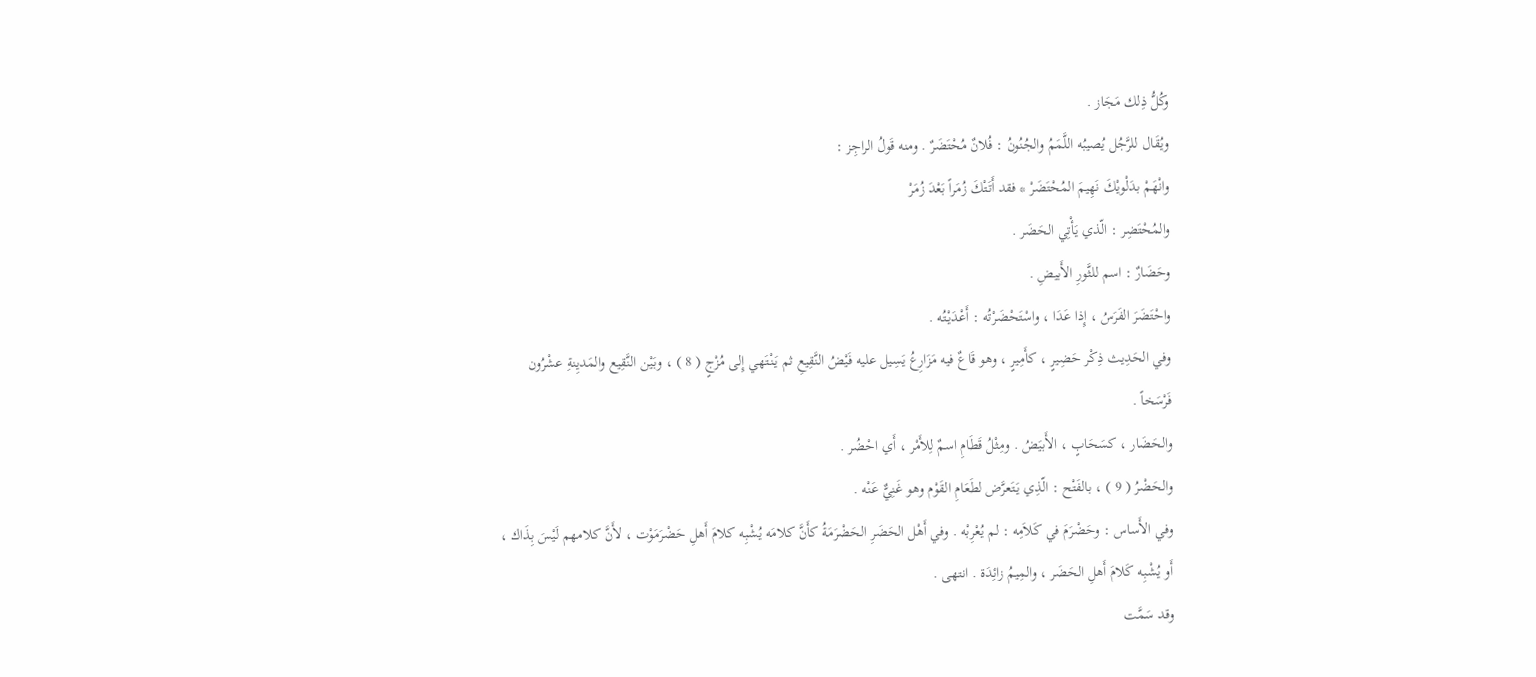وكُلُّ ذِلك مَجَاز .
ويُقَال للرَّجُل يُصيبُه اللَّمَمُ والجُنُونُ : فُلانٌ مُحْتَضَرٌ . ومنه قَولُ الراجِز :
وانْهَمْ بدَلْويْكَ نَهِيمَ المُحْتَضَرْ * فقد أَتَتْكَ زُمَراً بَعْدَ زُمَرْ
والمُحْتَضِر : الّذي يَأْتِي الحَضَر .
وحَضَارٌ : اسم للثَّورِ الأَبيضِ .
واحْتَضَرَ الفَرَسُ ، إِذا عَدَا ، واسْتَحْضَرْتُه : أَعْدَيْتُه .
وفي الحَدِيث ذِكْر حَضِيرٍ ، كأَمِيرٍ ، وهو قَاعٌ فيه مَزَارِعُ يَسِيل عليه فَيْضُ النَّقِيعِ ثم يَنْتَهي إِلى مُزْجٍ ( 8 ) ، وبَيْن النَّقِيع والمَديِنةِ عشْرُون فَرْسَخاً .
والحَضَار ، كسَحَابٍ ، الأَبيَضُ . ومِثْلُ قَطَامِ اسمٌ لِلأَمْر ، أَي احْضُر .
والحَضْرُ ( 9 ) ، بالفَتْح : الّذِي يَتَعرَّض لطَعَامِ القَوْم وهو غَنِيٌّ عَنْه .
وفي الأَساس : وحَضْرَمَ في كَلاَمِه : لم يُعْرِبْه . وفي أَهْل الحَضَرِ الحَضْرَمَةُ كأَنَّ كلامَه يُشْبِه كلامَ أَهلِ حَضْرَمَوْت ، لأَنَّ كلامهم لَيْسَ بِذَاك ، أَو يُشْبِه كَلامَ أَهلِ الحَضَر ، والمِيمُ زائِدَة . انتهى .
وقد سَمَّت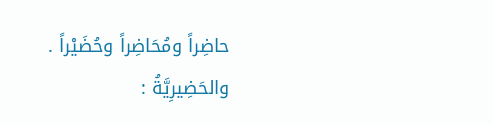حاضِراً ومُحَاضِراً وحُضَيْراً .
والحَضِيرِيَّةُ :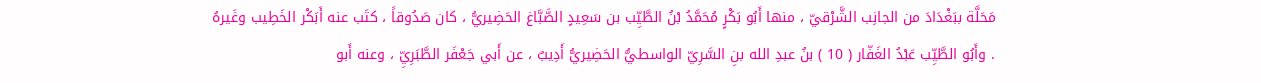مَحَلَّة ببَغْدَادَ من الجانِب الشَّرْقيّ ، منها أَبُو بَكْرٍ مُحَمَّدُ بْنُ الطَّيِّب بن سَعِيدٍ الصَّبَّاغ الحَضِيريُّ ، كان صَدُوقاً ، كتَب عنه أَبَكْر الخَطِيب وغَيرهُ . وأَبُو الطَّيِّب عَبْدُ الغَفّار ( 10 ) بنُ عبدِ الله بنِ السَّرِيّ الواسطيُّ الحَضِيريُّ أَدِيبٌ ، عن أَبي جَعْفَر الطَّبَرِيِّ ، وعنه أَبو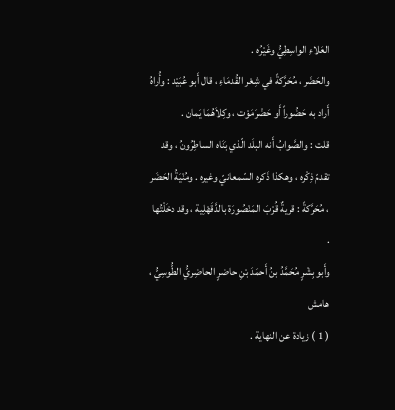العَلاءِ الواسِطِيُّ وغَيْرُه .
والحَضَر ، مُحَرَّكةً في شِعْر القُدمَاءِ ، قال أَبو عُبَيْد : وأُراهُ أَراد به حَضُوراً أَو حَضْرَمَوْت ، وكِلاَهُمَا يَمان .
قلت : والصَّوابُ أَنه البلَد الّذي بَنَاه الساطِرُونُ ، وقد تقدمّ ذِكْره ، وهكذا ذَكره السّمعانيّ وغيره . ومُنْيَةُ الحَضَر ، مُحَرَّكةً : قريةٌ قُرْبَ المَنْصُورَة بالدَّقَهْلِية ، وقد دخَلْتُها .
وأَبو بِشْرٍ مُحَمَّدُ بنُ أَحمَدَ بْنِ حاضرٍ الحاضِريُّ الطُّوسِيُّ ،
هامش
( 1 ) زيادة عن النهاية .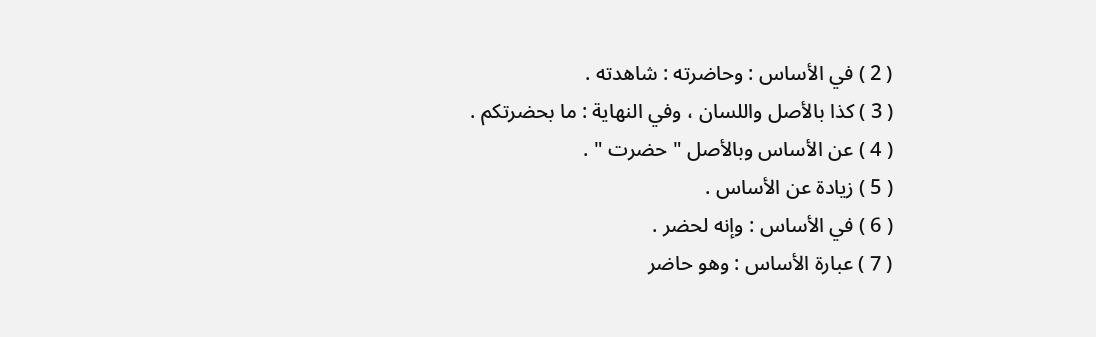( 2 ) في الأساس : وحاضرته : شاهدته .
( 3 ) كذا بالأصل واللسان ، وفي النهاية : ما بحضرتكم .
( 4 ) عن الأساس وبالأصل " حضرت " .
( 5 ) زيادة عن الأساس .
( 6 ) في الأساس : وإنه لحضر .
( 7 ) عبارة الأساس : وهو حاضر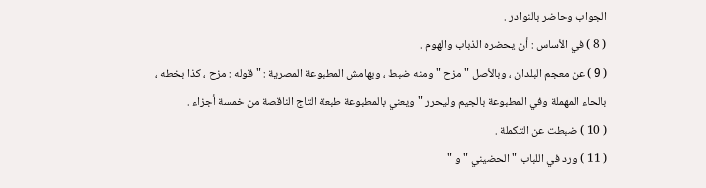الجواب وحاضر بالنوادر .
( 8 ) في الأساس : أن يحضره الذباب والهوم .
( 9 ) عن معجم البلدان ، وبالأصل " مزح " ومنه ضبط ، وبهامش المطبوعة المصرية : " قوله : مزح ، كذا بخطه ، بالحاء المهملة وفي المطبوعة بالجيم وليحرر " ويعني بالمطبوعة طبعة التاج الناقصة من خمسة أجزاء .
( 10 ) ضبطت عن التكملة .
( 11 ) ورد في اللباب " الحضيني " و "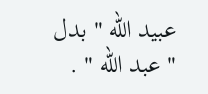عبيد الله " بدل " عبد الله " .